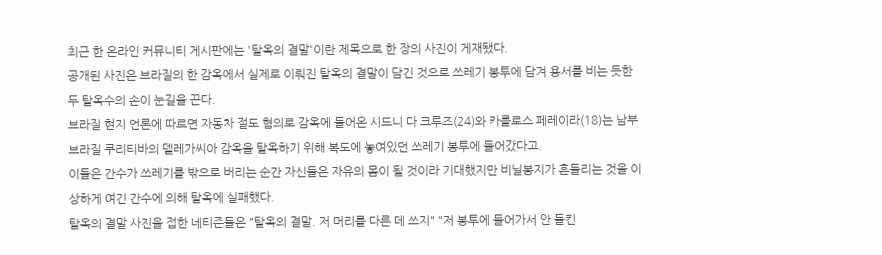최근 한 온라인 커뮤니티 게시판에는 '탈옥의 결말'이란 제목으로 한 장의 사진이 게재됐다.
공개된 사진은 브라질의 한 감옥에서 실제로 이뤄진 탈옥의 결말이 담긴 것으로 쓰레기 봉투에 담겨 용서를 비는 듯한 두 탈옥수의 손이 눈길을 끈다.
브라질 현지 언론에 따르면 자동차 절도 혐의로 감옥에 들어온 시드니 다 크루즈(24)와 카를로스 페레이라(18)는 남부 브라질 쿠리티바의 델레가씨아 감옥을 탈옥하기 위해 복도에 놓여있던 쓰레기 봉투에 들어갔다고.
이들은 간수가 쓰레기를 밖으로 버리는 순간 자신들은 자유의 몸이 될 것이라 기대했지만 비닐봉지가 흔들리는 것을 이상하게 여긴 간수에 의해 탈옥에 실패했다.
탈옥의 결말 사진을 접한 네티즌들은 "탈옥의 결말. 저 머리를 다른 데 쓰지" "저 봉투에 들어가서 안 들킨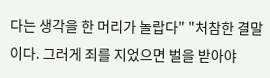다는 생각을 한 머리가 놀랍다" "처참한 결말이다. 그러게 죄를 지었으면 벌을 받아야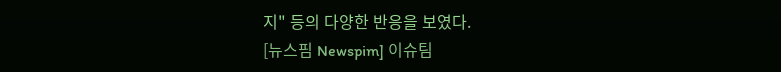지" 등의 다양한 반응을 보였다.
[뉴스핌 Newspim] 이슈팀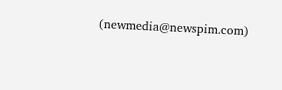(newmedia@newspim.com)